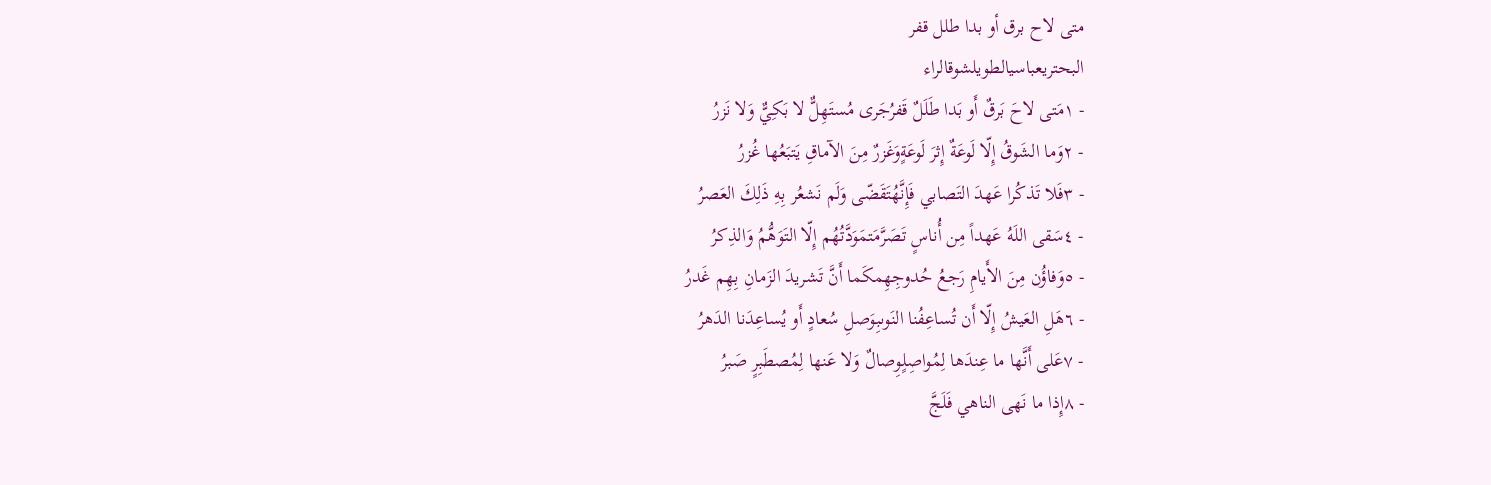متى لاح برق أو بدا طلل قفر
البحتريعباسيالطويلشوقالراء
- ١مَتى لاحَ بَرقٌ أَو بَدا طَلَلٌ قَفرُجَرى مُستَهِلٌّ لا بَكِيٌّ وَلا نَزرُ
- ٢وَما الشَوقُ إِلّا لَوعَةٌ إِثرَ لَوعَةٍوَغَزرٌ مِنَ الآماقِ يَتبَعُها غُزرُ
- ٣فَلا تَذكُرا عَهدَ التَصابي فَإِنَّهُتَقَضّى وَلَم نَشعُر بِهِ ذَلِكَ العَصرُ
- ٤سَقى اللَهُ عَهداً مِن أُناسٍ تَصَرَّمَتمَوَدَّتُهُم إِلّا التَوَهُّمُ وَالذِكرُ
- ٥وَفاؤُن مِنَ الأَيامِ رَجعُ حُدوجِهِمكَما أَنَّ تَشريدَ الزَمانِ بِهِم غَدرُ
- ٦هَلِ العَيشُ إِلّا أَن تُساعِفُنا النَوىبِوَصلِ سُعادٍ أَو يُساعِدَنا الدَهرُ
- ٧عَلى أَنَّها ما عِندَها لِمُواصِلٍوِصالٌ وَلا عَنها لِمُصطَبِرٍ صَبرُ
- ٨إِذا ما نَهى الناهي فَلَجَّ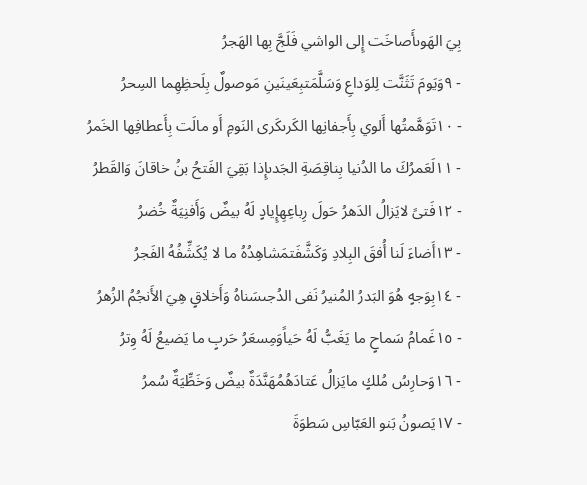بِيَ الهَوىأَصاخَت إِلى الواشي فَلَجَّ بِها الهَجرُ
- ٩وَيَومَ تَثَنَّت لِلوَداعِ وَسَلَّمَتبِعَينَينِ مَوصولٌ بِلَحظِهِما السِحرُ
- ١٠تَوَهَّمتُها أَلوي بِأَجفانِها الكَرىكَرى النَومِ أَو مالَت بِأَعطافِها الخَمرُ
- ١١لَعَمرُكَ ما الدُنيا بِناقِصَةِ الجَدىإِذا بَقِيَ الفَتحُ بنُ خاقانَ وَالقَطرُ
- ١٢فَتىً لايَزالُ الدَهرُ حَولَ رِباعِهِإِيادٍ لَهُ بيضٌ وَأَفنِيَةٌ خُضرُ
- ١٣أَضاءَ لَنا أُفقَ البِلادِ وَكَشَّفَتمَشاهِدُهُ ما لا يُكَشِّفُهُ الفَجرُ
- ١٤بِوَجهٍ هُوَ البَدرُ المُنيرُ نَفى الدُجىسَناهُ وَأَخلاقٍ هِيَ الأَنجُمُ الزُهرُ
- ١٥غَمامُ سَماحٍ ما يَغَبُّ لَهُ حَياًوَمِسعَرُ حَربٍ ما يَضيعُ لَهُ وِترُ
- ١٦وَحارِسُ مُلكٍ مايَزالُ عَتادَهُمُهَنَّدَةٌ بيضٌ وَخَطِّيَةٌ سُمرُ
- ١٧يَصونُ بَنو العَبّاسِ سَطوَةَ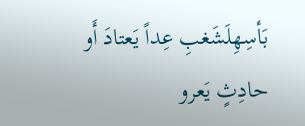بَأسِهِلَشَغبِ عِداً يَعتادَ أَو حادِثٍ يَعرو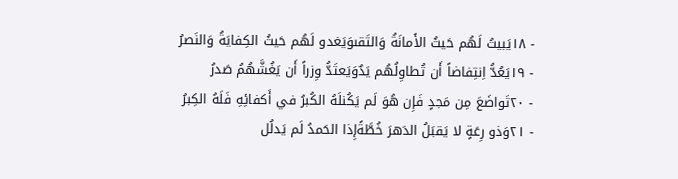- ١٨يَبيتُ لَهُم حَيثُ الأَمانَةُ وَالتَقىوَيَغدو لَهُم حَيثُ الكِفايَةُ وَالنَصرُ
- ١٩يَعُدُّ اِنتِفاضاً أَن تُطاوِلُهُم يَدٌوَيَعتَدُّ وِزراً أَن يَغُشَّهُمُ صَدرُ
- ٢٠تَواضَعَ مِن مَجدٍ فَإِن هُوَ لَم يَكُنلَهُ الكُبرُ في أَكفائِهِ فَلَهُ الكِبرُ
- ٢١وَذو رِعَةٍ لا يَقبَلُ الدَهرَ خُطَّةًإِذا الحَمدُ لَم يَدلُل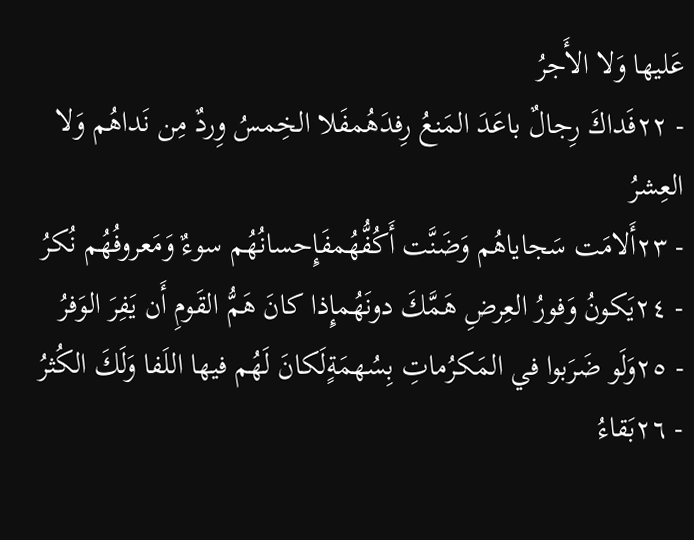عَليها وَلا الأَجرُ
- ٢٢فَداكَ رِجالٌ باعَدَ المَنعُ رِفدَهُمفَلا الخِمسُ وِردٌ مِن نَداهُم وَلا العِشرُ
- ٢٣أَلامَت سَجاياهُم وَضَنَّت أَكُفُّهُمفَإِحسانُهُم سوءٌ وَمَعروفُهُم نُكرُ
- ٢٤يَكونُ وَفورُ العِرضِ هَمَّكَ دونَهُمإِذا كانَ هَمُّ القَومِ أَن يَفِرَ الوَفرُ
- ٢٥وَلَو ضَرَبوا في المَكرُماتِ بِسُهمَةٍلَكانَ لَهُم فيها اللَفا وَلَكَ الكُثرُ
- ٢٦بَقاءُ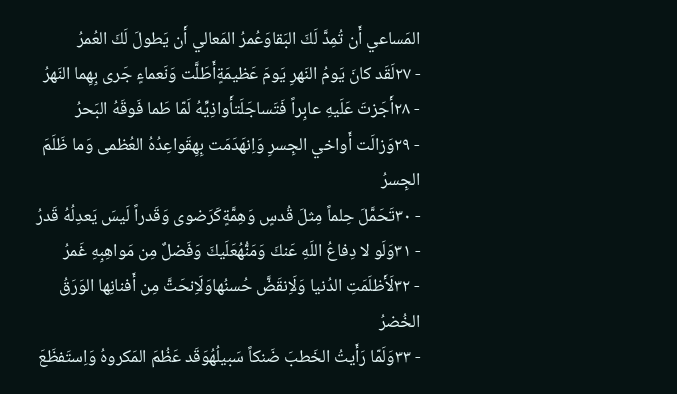المَساعي أَن تُمِدَّ لَكَ البَقاوَعُمرُ المَعالي أَن يَطولَ لَكَ العُمرُ
- ٢٧لَقَد كانَ يَومُ النَهرِ يَومَ عَظيمَةٍأَطَلَّت وَنَعماءٍ جَرى بِهِما النَهرُ
- ٢٨أَجَزتَ عَلَيهِ عابِراً فَتَساجَلَتأَواذِيِّهُ لَمّا طَما فَوقَهُ البَحرُ
- ٢٩وَزالَت أَواخي الجِسرِ وَاِنهَدَمَت بِهِقَواعِدُهُ العُظمى وَما ظَلَمَ الجِسرُ
- ٣٠تَحَمَّلَ حِلماً مِثلَ قُدسٍ وَهِمَّةٍكَرَضوى وَقَدراً لَيسَ يَعدِلُهُ قَدرُ
- ٣١وَلَو لا دِفاعُ اللَهِ عَنكَ وَمَنُّهُعَلَيكَ وَفَضلٌ مِن مَواهِبِهِ غَمرُ
- ٣٢لَأَظلَمَتِ الدُنيا وَلَاِنقَضَّ حُسنُهاوَلَاِنحَتَّ مِن أَفنانِها الوَرَقُ الخُضرُ
- ٣٣وَلَمّا رَأَيتُ الخَطبَ ضَنكاً سَبيلُهُوَقَد عَظُمَ المَكروهُ وَاِستَفظَعَ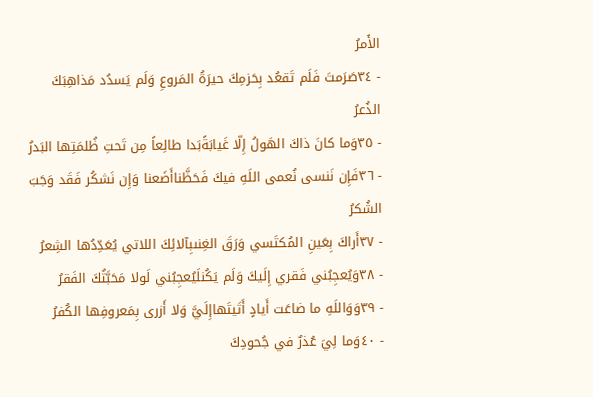الأَمرُ
- ٣٤صَرَمتَ فَلَم تَقعُد بِحَزمِكَ حيرَةُ المَروعِ وَلَم يَسدُد مَذاهِبَكَ الذُعرُ
- ٣٥وَما كانَ ذاكَ الهَولُ إِلّا غَيابَةًبَدا طالِعاً مِن تَحتِ ظُلمَتِها البَدرُ
- ٣٦فَإِن نَنسى نُعمى اللَهِ فيكَ فَحَظَّناأَضَعنا وَإِن نَشكُر فَقَد وَجَبَ الشُكرُ
- ٣٧أَراكَ بِعَينِ المُكتَسي وَرَقَ الغِنىبِآلائِكَ اللاتي يُعَدِّدُها الشِعرُ
- ٣٨وَيُعجِبُني فَقري إِلَيكَ وَلَم يَكُنلَيُعجِبُني لَولا مَحَبَّتُكَ الفَقرُ
- ٣٩وَوَاللَهِ ما ضاعَت أَيادٍ أَتَيتَهاإِلَيَّ وَلا أَزرى بِمَعروفِها الكُفرُ
- ٤٠وَما لِيَ عُذرٌ في جُحودِكَ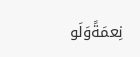نِعمَةًوَلَو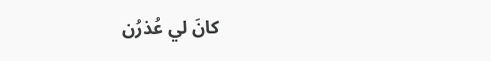كانَ لي عُذرُن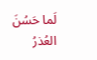لَما حَسُنَ العُذرُ